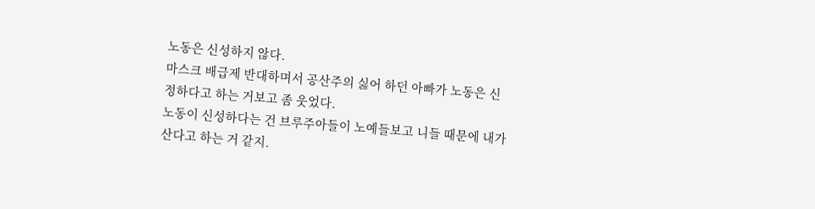노동은 신성하지 않다.
마스크 배급제 반대하며서 공산주의 싫어 하던 아빠가 노동은 신정하다고 하는 거보고 좀 웃었다.
노동이 신성하다는 건 브루주아들이 노예들보고 니들 때문에 내가 산다고 하는 거 같지.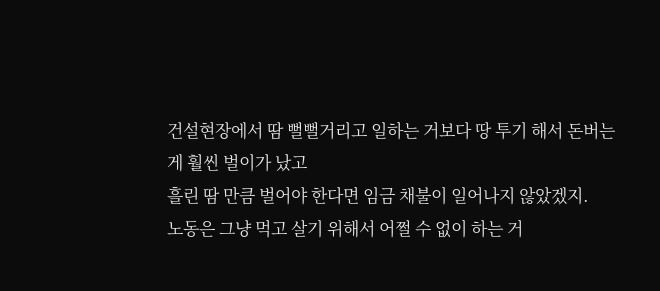건설현장에서 땀 뻘뻘거리고 일하는 거보다 땅 투기 해서 돈버는 게 훨씬 벌이가 났고
흘린 땀 만큼 벌어야 한다면 임금 채불이 일어나지 않았겠지.
노동은 그냥 먹고 살기 위해서 어쩔 수 없이 하는 거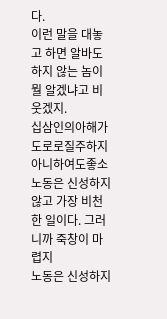다.
이런 말을 대놓고 하면 알바도 하지 않는 놈이 뭘 알겠냐고 비웃겠지.
십삼인의아해가도로로질주하지아니하여도좋소
노동은 신성하지 않고 가장 비천한 일이다. 그러니까 죽창이 마렵지
노동은 신성하지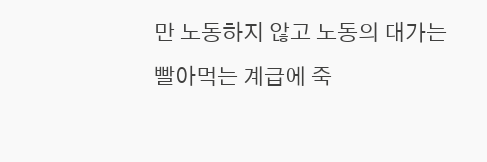만 노동하지 않고 노동의 대가는 빨아먹는 계급에 죽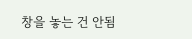창을 놓는 건 안됨